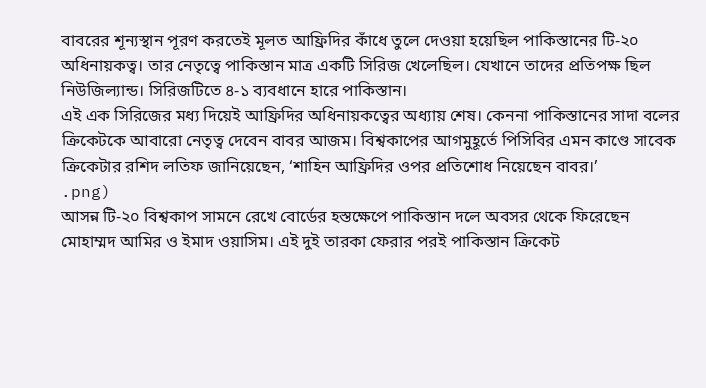বাবরের শূন্যস্থান পূরণ করতেই মূলত আফ্রিদির কাঁধে তুলে দেওয়া হয়েছিল পাকিস্তানের টি-২০ অধিনায়কত্ব। তার নেতৃত্বে পাকিস্তান মাত্র একটি সিরিজ খেলেছিল। যেখানে তাদের প্রতিপক্ষ ছিল নিউজিল্যান্ড। সিরিজটিতে ৪-১ ব্যবধানে হারে পাকিস্তান।
এই এক সিরিজের মধ্য দিয়েই আফ্রিদির অধিনায়কত্বের অধ্যায় শেষ। কেননা পাকিস্তানের সাদা বলের ক্রিকেটকে আবারো নেতৃত্ব দেবেন বাবর আজম। বিশ্বকাপের আগমুহূর্তে পিসিবির এমন কাণ্ডে সাবেক ক্রিকেটার রশিদ লতিফ জানিয়েছেন, ‘শাহিন আফ্রিদির ওপর প্রতিশোধ নিয়েছেন বাবর।’
.png)
আসন্ন টি-২০ বিশ্বকাপ সামনে রেখে বোর্ডের হস্তক্ষেপে পাকিস্তান দলে অবসর থেকে ফিরেছেন মোহাম্মদ আমির ও ইমাদ ওয়াসিম। এই দুই তারকা ফেরার পরই পাকিস্তান ক্রিকেট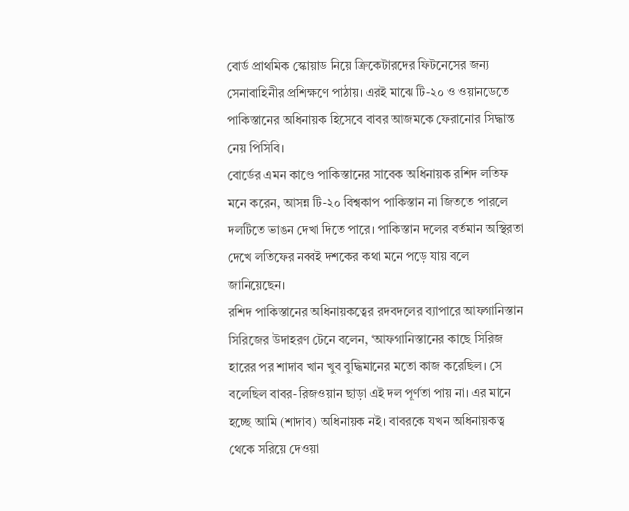বোর্ড প্রাথমিক স্কোয়াড নিয়ে ক্রিকেটারদের ফিটনেসের জন্য সেনাবাহিনীর প্রশিক্ষণে পাঠায়। এরই মাঝে টি-২০ ও ওয়ানডেতে পাকিস্তানের অধিনায়ক হিসেবে বাবর আজমকে ফেরানোর সিদ্ধান্ত নেয় পিসিবি।
বোর্ডের এমন কাণ্ডে পাকিস্তানের সাবেক অধিনায়ক রশিদ লতিফ মনে করেন, আসন্ন টি-২০ বিশ্বকাপ পাকিস্তান না জিততে পারলে দলটিতে ভাঙন দেখা দিতে পারে। পাকিস্তান দলের বর্তমান অস্থিরতা দেখে লতিফের নব্বই দশকের কথা মনে পড়ে যায় বলে জানিয়েছেন।
রশিদ পাকিস্তানের অধিনায়কত্বের রদবদলের ব্যাপারে আফগানিস্তান সিরিজের উদাহরণ টেনে বলেন, ‘আফগানিস্তানের কাছে সিরিজ হারের পর শাদাব খান খুব বুদ্ধিমানের মতো কাজ করেছিল। সে বলেছিল বাবর-রিজওয়ান ছাড়া এই দল পূর্ণতা পায় না। এর মানে হচ্ছে আমি (শাদাব) অধিনায়ক নই। বাবরকে যখন অধিনায়কত্ব থেকে সরিয়ে দেওয়া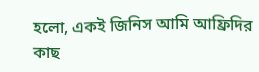হলো, একই জিনিস আমি আফ্রিদির কাছ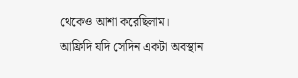থেকেও আশা করেছিলাম। আফ্রিদি যদি সেদিন একটা অবস্থান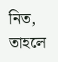নিত, তাহলে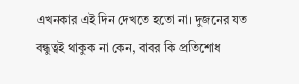এখনকার এই দিন দেখতে হতো না। দুজনের যত বন্ধুত্বই থাকুক না কেন, বাবর কি প্রতিশোধ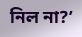নিল না?’